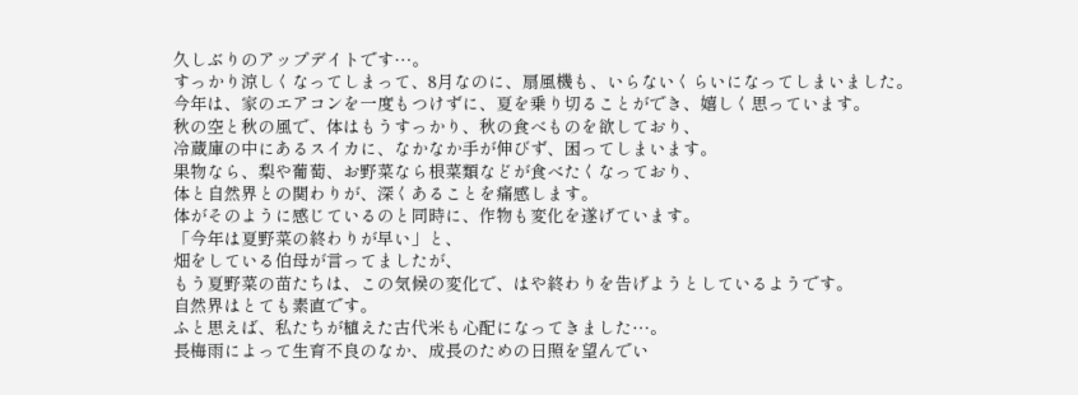久しぶりのアップデイトです…。
すっかり涼しくなってしまって、8月なのに、扇風機も、いらないくらいになってしまいました。
今年は、家のエアコンを一度もつけずに、夏を乗り切ることができ、嬉しく思っています。
秋の空と秋の風で、体はもうすっかり、秋の食べものを欲しており、
冷蔵庫の中にあるスイカに、なかなか手が伸びず、困ってしまいます。
果物なら、梨や葡萄、お野菜なら根菜類などが食べたくなっており、
体と自然界との関わりが、深くあることを痛感します。
体がそのように感じているのと同時に、作物も変化を遂げています。
「今年は夏野菜の終わりが早い」と、
畑をしている伯母が言ってましたが、
もう夏野菜の苗たちは、この気候の変化で、はや終わりを告げようとしているようです。
自然界はとても素直です。
ふと思えば、私たちが植えた古代米も心配になってきました…。
長梅雨によって生育不良のなか、成長のための日照を望んでい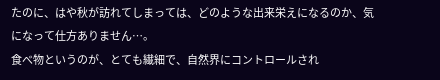たのに、はや秋が訪れてしまっては、どのような出来栄えになるのか、気になって仕方ありません…。
食べ物というのが、とても繊細で、自然界にコントロールされ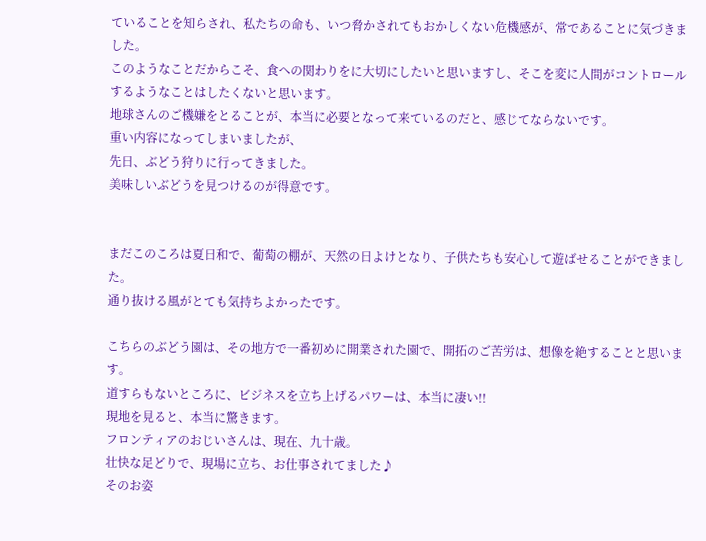ていることを知らされ、私たちの命も、いつ脅かされてもおかしくない危機感が、常であることに気づきました。
このようなことだからこそ、食への関わりをに大切にしたいと思いますし、そこを変に人間がコントロールするようなことはしたくないと思います。
地球さんのご機嫌をとることが、本当に必要となって来ているのだと、感じてならないです。
重い内容になってしまいましたが、
先日、ぶどう狩りに行ってきました。
美味しいぶどうを見つけるのが得意です。


まだこのころは夏日和で、葡萄の棚が、天然の日よけとなり、子供たちも安心して遊ばせることができました。
通り抜ける風がとても気持ちよかったです。

こちらのぶどう園は、その地方で一番初めに開業された園で、開拓のご苦労は、想像を絶することと思います。
道すらもないところに、ビジネスを立ち上げるパワーは、本当に凄い!!
現地を見ると、本当に驚きます。
フロンティアのおじいさんは、現在、九十歳。
壮快な足どりで、現場に立ち、お仕事されてました♪
そのお姿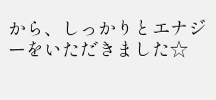から、しっかりとエナジーをいただきました☆